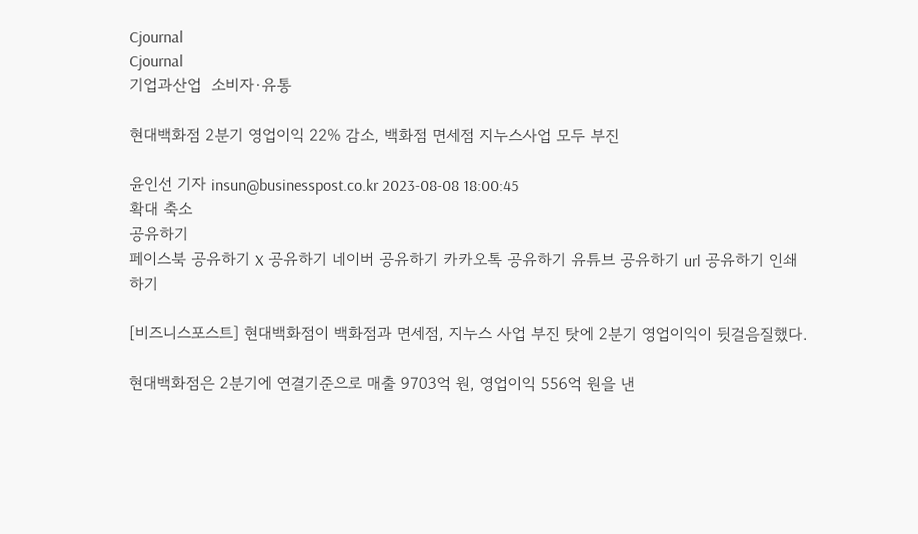Cjournal
Cjournal
기업과산업  소비자·유통

현대백화점 2분기 영업이익 22% 감소, 백화점 면세점 지누스사업 모두 부진

윤인선 기자 insun@businesspost.co.kr 2023-08-08 18:00:45
확대 축소
공유하기
페이스북 공유하기 X 공유하기 네이버 공유하기 카카오톡 공유하기 유튜브 공유하기 url 공유하기 인쇄하기

[비즈니스포스트] 현대백화점이 백화점과 면세점, 지누스 사업 부진 탓에 2분기 영업이익이 뒷걸음질했다.

현대백화점은 2분기에 연결기준으로 매출 9703억 원, 영업이익 556억 원을 낸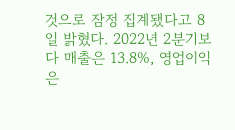것으로 잠정 집계됐다고 8일 밝혔다. 2022년 2분기보다 매출은 13.8%, 영업이익은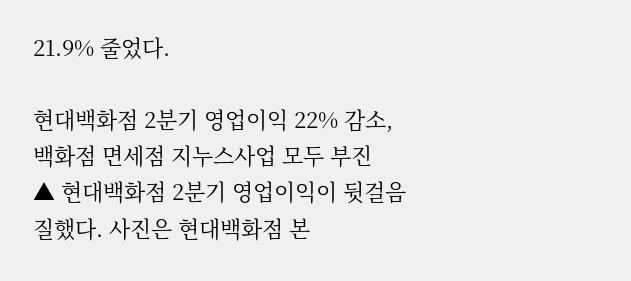21.9% 줄었다.

현대백화점 2분기 영업이익 22% 감소, 백화점 면세점 지누스사업 모두 부진
▲ 현대백화점 2분기 영업이익이 뒷걸음질했다. 사진은 현대백화점 본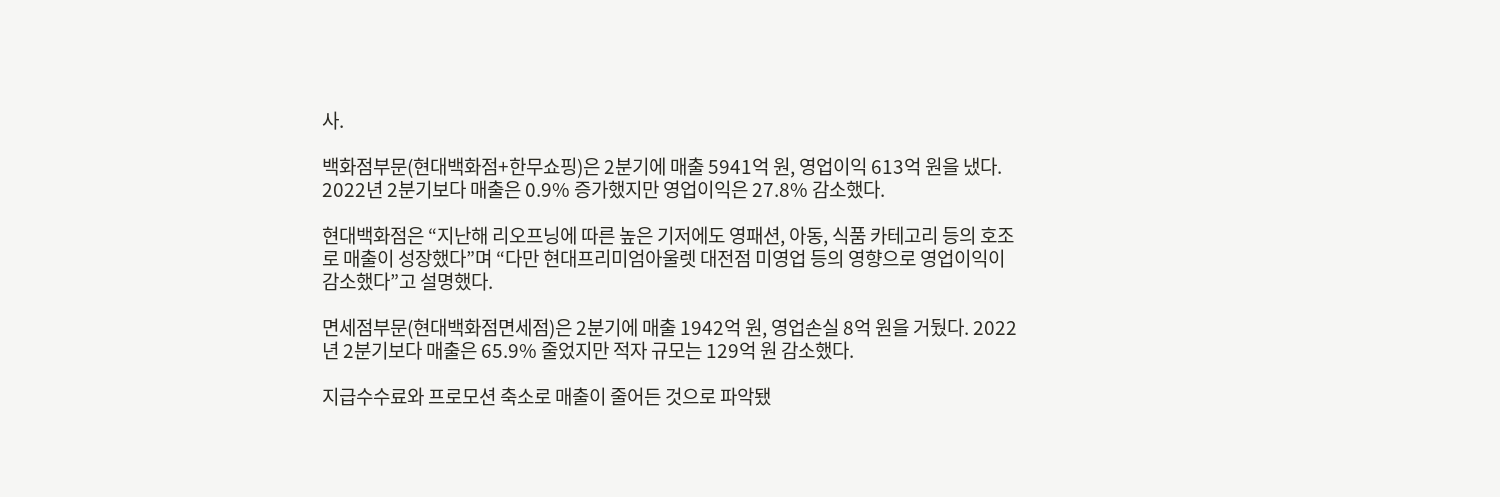사.

백화점부문(현대백화점+한무쇼핑)은 2분기에 매출 5941억 원, 영업이익 613억 원을 냈다. 2022년 2분기보다 매출은 0.9% 증가했지만 영업이익은 27.8% 감소했다.

현대백화점은 “지난해 리오프닝에 따른 높은 기저에도 영패션, 아동, 식품 카테고리 등의 호조로 매출이 성장했다”며 “다만 현대프리미엄아울렛 대전점 미영업 등의 영향으로 영업이익이 감소했다”고 설명했다.

면세점부문(현대백화점면세점)은 2분기에 매출 1942억 원, 영업손실 8억 원을 거뒀다. 2022년 2분기보다 매출은 65.9% 줄었지만 적자 규모는 129억 원 감소했다.

지급수수료와 프로모션 축소로 매출이 줄어든 것으로 파악됐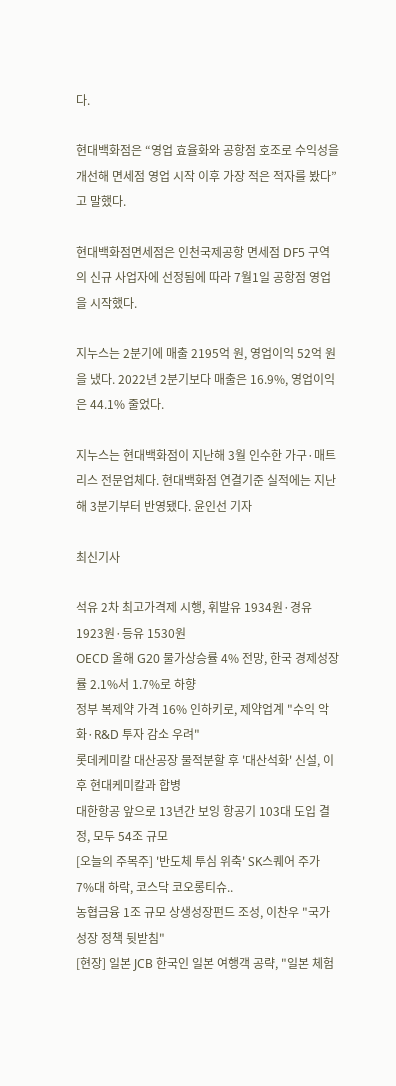다.

현대백화점은 “영업 효율화와 공항점 호조로 수익성을 개선해 면세점 영업 시작 이후 가장 적은 적자를 봤다”고 말했다.

현대백화점면세점은 인천국제공항 면세점 DF5 구역의 신규 사업자에 선정됨에 따라 7월1일 공항점 영업을 시작했다.

지누스는 2분기에 매출 2195억 원, 영업이익 52억 원을 냈다. 2022년 2분기보다 매출은 16.9%, 영업이익은 44.1% 줄었다.

지누스는 현대백화점이 지난해 3월 인수한 가구·매트리스 전문업체다. 현대백화점 연결기준 실적에는 지난해 3분기부터 반영됐다. 윤인선 기자

최신기사

석유 2차 최고가격제 시행, 휘발유 1934원·경유 1923원·등유 1530원
OECD 올해 G20 물가상승률 4% 전망, 한국 경제성장률 2.1%서 1.7%로 하향
정부 복제약 가격 16% 인하키로, 제약업계 "수익 악화·R&D 투자 감소 우려"
롯데케미칼 대산공장 물적분할 후 '대산석화' 신설, 이후 현대케미칼과 합병
대한항공 앞으로 13년간 보잉 항공기 103대 도입 결정, 모두 54조 규모
[오늘의 주목주] '반도체 투심 위축' SK스퀘어 주가 7%대 하락, 코스닥 코오롱티슈..
농협금융 1조 규모 상생성장펀드 조성, 이찬우 "국가 성장 정책 뒷받침"
[현장] 일본 JCB 한국인 일본 여행객 공략, "일본 체험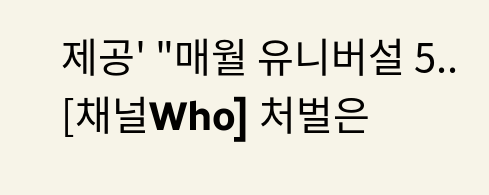제공' "매월 유니버설 5..
[채널Who] 처벌은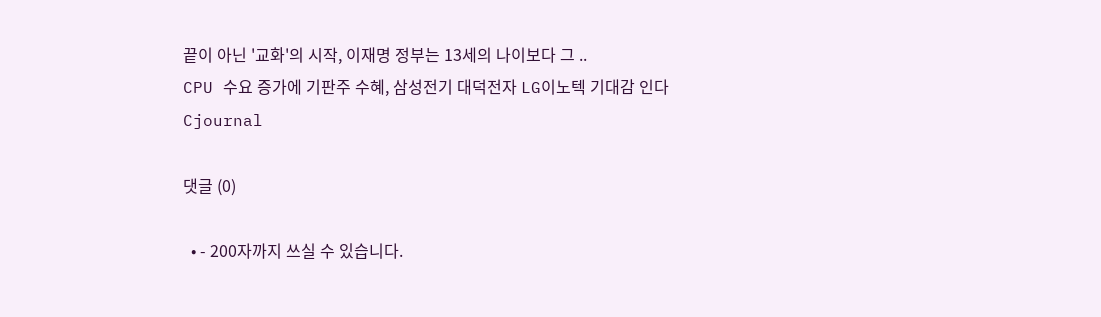끝이 아닌 '교화'의 시작, 이재명 정부는 13세의 나이보다 그 ..
CPU 수요 증가에 기판주 수혜, 삼성전기 대덕전자 LG이노텍 기대감 인다
Cjournal

댓글 (0)

  • - 200자까지 쓰실 수 있습니다.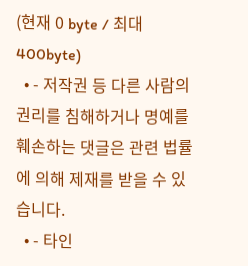(현재 0 byte / 최대 400byte)
  • - 저작권 등 다른 사람의 권리를 침해하거나 명예를 훼손하는 댓글은 관련 법률에 의해 제재를 받을 수 있습니다.
  • - 타인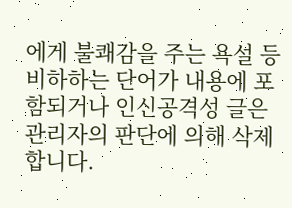에게 불쾌감을 주는 욕설 등 비하하는 단어가 내용에 포함되거나 인신공격성 글은 관리자의 판단에 의해 삭제 합니다.